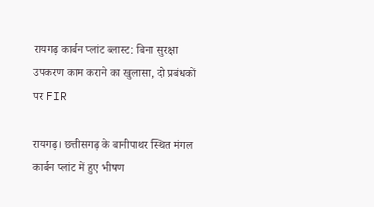रायगढ़ कार्बन प्लांट ब्लास्ट: बिना सुरक्षा उपकरण काम कराने का खुलासा, दो प्रबंधकों पर FIR

रायगढ़। छत्तीसगढ़ के बानीपाथर स्थित मंगल कार्बन प्लांट में हुए भीषण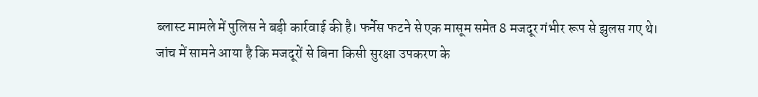ब्लास्ट मामले में पुलिस ने बड़ी कार्रवाई की है। फर्नेस फटने से एक मासूम समेत 8 मजदूर गंभीर रूप से झुलस गए थे। जांच में सामने आया है कि मजदूरों से बिना किसी सुरक्षा उपकरण के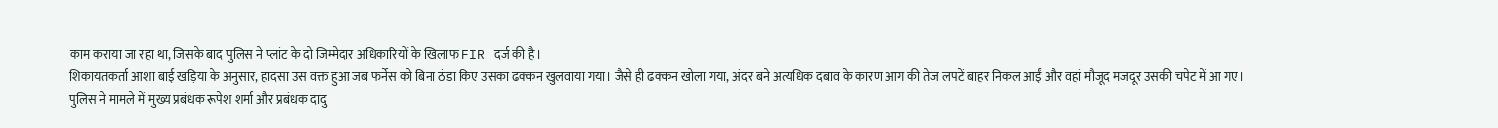काम कराया जा रहा था, जिसके बाद पुलिस ने प्लांट के दो जिम्मेदार अधिकारियों के खिलाफ FIR दर्ज की है।
शिकायतकर्ता आशा बाई खड़िया के अनुसार, हादसा उस वक्त हुआ जब फर्नेस को बिना ठंडा किए उसका ढक्कन खुलवाया गया। जैसे ही ढक्कन खोला गया, अंदर बने अत्यधिक दबाव के कारण आग की तेज लपटें बाहर निकल आईं और वहां मौजूद मजदूर उसकी चपेट में आ गए।
पुलिस ने मामले में मुख्य प्रबंधक रूपेश शर्मा और प्रबंधक दादु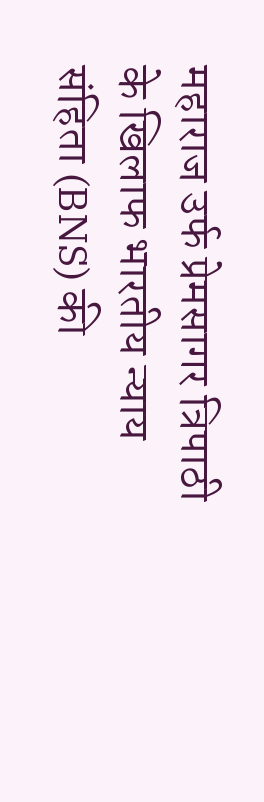महाराज उर्फ प्रेमसागर त्रिपाठी के खिलाफ भारतीय न्याय संहिता (BNS) की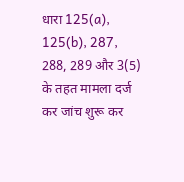धारा 125(a), 125(b), 287, 288, 289 और 3(5) के तहत मामला दर्ज कर जांच शुरू कर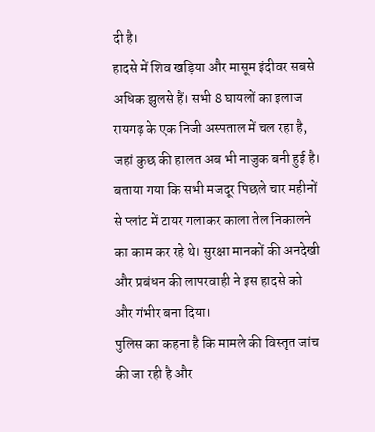दी है।
हादसे में शिव खड़िया और मासूम इंदीवर सबसे अधिक झुलसे हैं। सभी 8 घायलों का इलाज रायगढ़ के एक निजी अस्पताल में चल रहा है, जहां कुछ की हालत अब भी नाजुक बनी हुई है।
बताया गया कि सभी मजदूर पिछले चार महीनों से प्लांट में टायर गलाकर काला तेल निकालने का काम कर रहे थे। सुरक्षा मानकों की अनदेखी और प्रबंधन की लापरवाही ने इस हादसे को और गंभीर बना दिया।
पुलिस का कहना है कि मामले की विस्तृत जांच की जा रही है और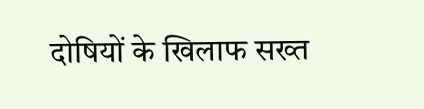दोषियों के खिलाफ सख्त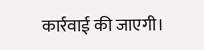कार्रवाई की जाएगी।